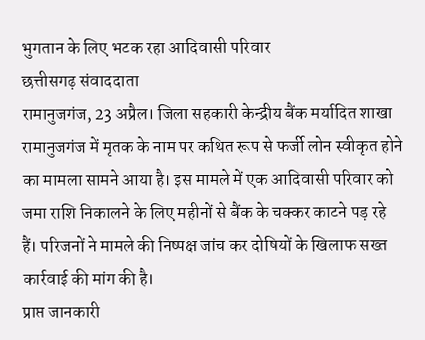भुगतान के लिए भटक रहा आदिवासी परिवार
छत्तीसगढ़ संवाददाता
रामानुजगंज, 23 अप्रैल। जिला सहकारी केन्द्रीय बैंक मर्यादित शाखा रामानुजगंज में मृतक के नाम पर कथित रूप से फर्जी लोन स्वीकृत होने का मामला सामने आया है। इस मामले में एक आदिवासी परिवार को जमा राशि निकालने के लिए महीनों से बैंक के चक्कर काटने पड़ रहे हैं। परिजनों ने मामले की निष्पक्ष जांच कर दोषियों के खिलाफ सख्त कार्रवाई की मांग की है।
प्राप्त जानकारी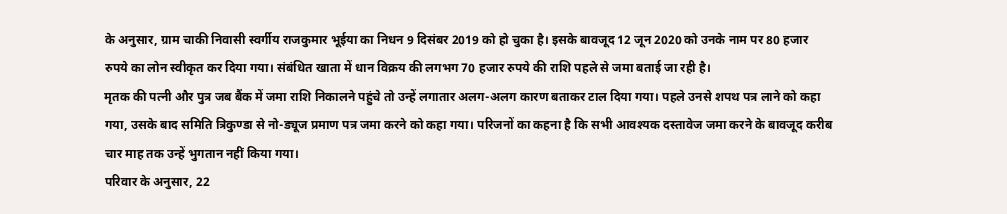के अनुसार, ग्राम चाकी निवासी स्वर्गीय राजकुमार भूईया का निधन 9 दिसंबर 2019 को हो चुका है। इसके बावजूद 12 जून 2020 को उनके नाम पर 80 हजार रुपये का लोन स्वीकृत कर दिया गया। संबंधित खाता में धान विक्रय की लगभग 70 हजार रुपये की राशि पहले से जमा बताई जा रही है।
मृतक की पत्नी और पुत्र जब बैंक में जमा राशि निकालने पहुंचे तो उन्हें लगातार अलग-अलग कारण बताकर टाल दिया गया। पहले उनसे शपथ पत्र लाने को कहा गया, उसके बाद समिति त्रिकुण्डा से नो-ड्यूज प्रमाण पत्र जमा करने को कहा गया। परिजनों का कहना है कि सभी आवश्यक दस्तावेज जमा करने के बावजूद करीब चार माह तक उन्हें भुगतान नहीं किया गया।
परिवार के अनुसार, 22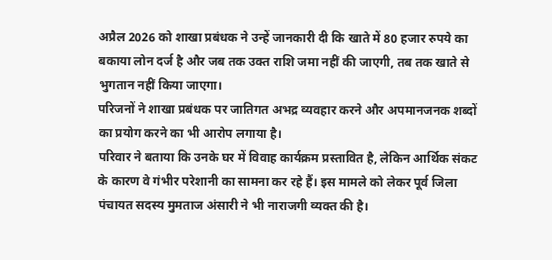अप्रैल 2026 को शाखा प्रबंधक ने उन्हें जानकारी दी कि खाते में 80 हजार रुपये का बकाया लोन दर्ज है और जब तक उक्त राशि जमा नहीं की जाएगी, तब तक खाते से भुगतान नहीं किया जाएगा।
परिजनों ने शाखा प्रबंधक पर जातिगत अभद्र व्यवहार करने और अपमानजनक शब्दों का प्रयोग करने का भी आरोप लगाया है।
परिवार ने बताया कि उनके घर में विवाह कार्यक्रम प्रस्तावित है, लेकिन आर्थिक संकट के कारण वे गंभीर परेशानी का सामना कर रहे हैं। इस मामले को लेकर पूर्व जिला पंचायत सदस्य मुमताज अंसारी ने भी नाराजगी व्यक्त की है।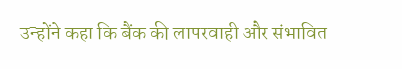उन्होंने कहा कि बैंक की लापरवाही और संभावित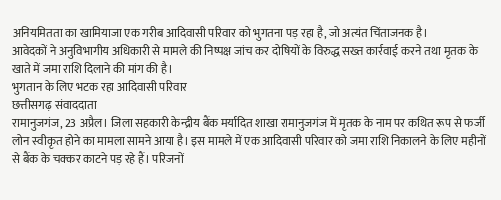अनियमितता का खामियाजा एक गरीब आदिवासी परिवार को भुगतना पड़ रहा है, जो अत्यंत चिंताजनक है।
आवेदकों ने अनुविभागीय अधिकारी से मामले की निष्पक्ष जांच कर दोषियों के विरुद्ध सख्त कार्रवाई करने तथा मृतक के खाते में जमा राशि दिलाने की मांग की है।
भुगतान के लिए भटक रहा आदिवासी परिवार
छत्तीसगढ़ संवाददाता
रामानुजगंज, 23 अप्रैल। जिला सहकारी केन्द्रीय बैंक मर्यादित शाखा रामानुजगंज में मृतक के नाम पर कथित रूप से फर्जी लोन स्वीकृत होने का मामला सामने आया है। इस मामले में एक आदिवासी परिवार को जमा राशि निकालने के लिए महीनों से बैंक के चक्कर काटने पड़ रहे हैं। परिजनों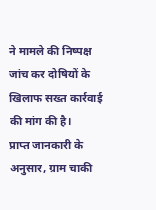ने मामले की निष्पक्ष जांच कर दोषियों के खिलाफ सख्त कार्रवाई की मांग की है।
प्राप्त जानकारी के अनुसार, ग्राम चाकी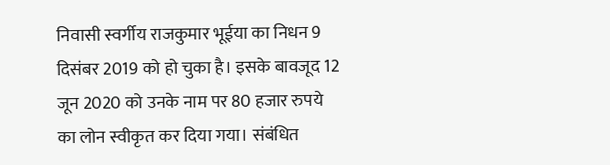निवासी स्वर्गीय राजकुमार भूईया का निधन 9 दिसंबर 2019 को हो चुका है। इसके बावजूद 12 जून 2020 को उनके नाम पर 80 हजार रुपये का लोन स्वीकृत कर दिया गया। संबंधित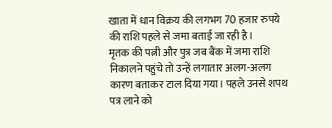खाता में धान विक्रय की लगभग 70 हजार रुपये की राशि पहले से जमा बताई जा रही है।
मृतक की पत्नी और पुत्र जब बैंक में जमा राशि निकालने पहुंचे तो उन्हें लगातार अलग-अलग कारण बताकर टाल दिया गया। पहले उनसे शपथ पत्र लाने को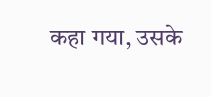कहा गया, उसके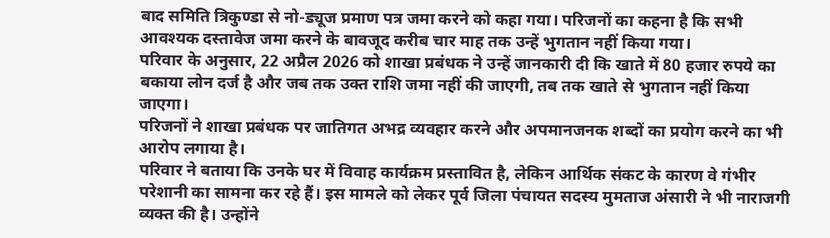बाद समिति त्रिकुण्डा से नो-ड्यूज प्रमाण पत्र जमा करने को कहा गया। परिजनों का कहना है कि सभी आवश्यक दस्तावेज जमा करने के बावजूद करीब चार माह तक उन्हें भुगतान नहीं किया गया।
परिवार के अनुसार, 22 अप्रैल 2026 को शाखा प्रबंधक ने उन्हें जानकारी दी कि खाते में 80 हजार रुपये का बकाया लोन दर्ज है और जब तक उक्त राशि जमा नहीं की जाएगी, तब तक खाते से भुगतान नहीं किया जाएगा।
परिजनों ने शाखा प्रबंधक पर जातिगत अभद्र व्यवहार करने और अपमानजनक शब्दों का प्रयोग करने का भी आरोप लगाया है।
परिवार ने बताया कि उनके घर में विवाह कार्यक्रम प्रस्तावित है, लेकिन आर्थिक संकट के कारण वे गंभीर परेशानी का सामना कर रहे हैं। इस मामले को लेकर पूर्व जिला पंचायत सदस्य मुमताज अंसारी ने भी नाराजगी व्यक्त की है। उन्होंने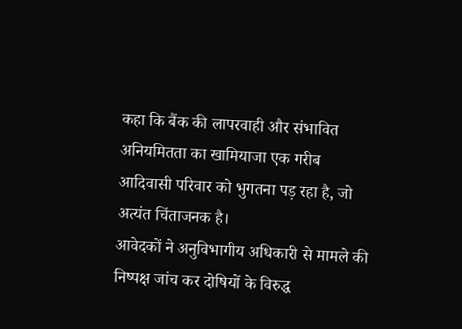कहा कि बैंक की लापरवाही और संभावित अनियमितता का खामियाजा एक गरीब आदिवासी परिवार को भुगतना पड़ रहा है, जो अत्यंत चिंताजनक है।
आवेदकों ने अनुविभागीय अधिकारी से मामले की निष्पक्ष जांच कर दोषियों के विरुद्ध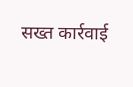सख्त कार्रवाई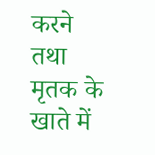करने तथा मृतक के खाते में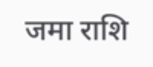जमा राशि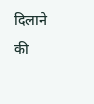दिलाने की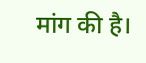मांग की है।